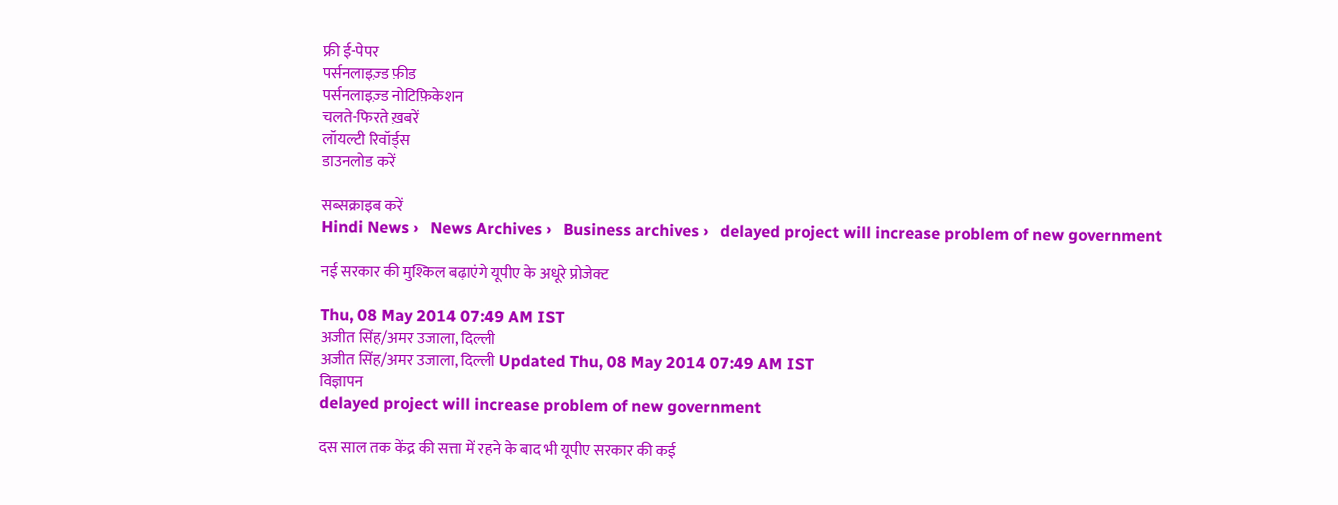फ्री ई-पेपर
पर्सनलाइज़्ड फ़ीड
पर्सनलाइज़्ड नोटिफ़िकेशन
चलते-फिरते ख़बरें
लॉयल्टी रिवॉर्ड्स
डाउनलोड करें

सब्सक्राइब करें
Hindi News ›   News Archives ›   Business archives ›   delayed project will increase problem of new government

नई सरकार की मुश्किल बढ़ाएंगे यूपीए के अधूरे प्रोजेक्ट

Thu, 08 May 2014 07:49 AM IST
अजीत सिंह/अमर उजाला, दिल्ली
अजीत सिंह/अमर उजाला, दिल्ली Updated Thu, 08 May 2014 07:49 AM IST
विज्ञापन
delayed project will increase problem of new government

दस साल तक केंद्र की सत्ता में रहने के बाद भी यूपीए सरकार की कई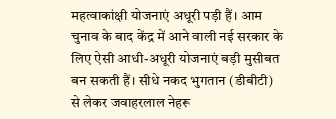महत्वाकांक्षी योजनाएं अधूरी पड़ी हैं। आम चुनाव के बाद केंद्र में आने वाली नई सरकार के लिए ऐसी आधी-अधूरी योजनाएं बड़ी मुसीबत बन सकती हैं। सीधे नकद भुगतान (डीबीटी) से लेकर जवाहरलाल नेहरू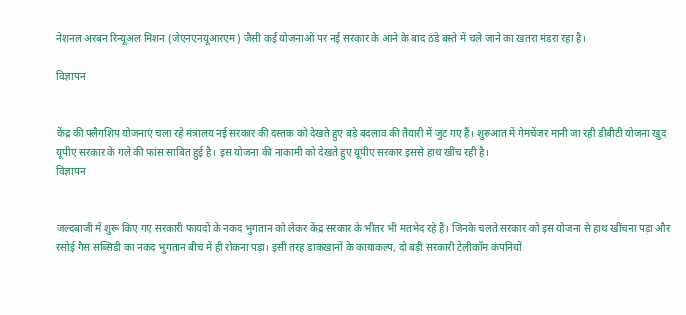नेशनल अरबन रिन्यूअल मिशन (जेएनएनयूआरएम) जैसी कई योजनाओं पर नई सरकार के आने के बाद ठंडे बस्ते में चले जाने का खतरा मंडरा रहा है।

विज्ञापन


केंद्र की फ्लैगशिप योजनाएं चला रहे मंत्रालय नई सरकार की दस्तक को देखते हुए बड़े बदलाव की तैयारी में जुट गए हैं। शुरुआत में गेमचेंजर मानी जा रही डीबीटी योजना खुद यूपीए सरकार के गले की फांस साबित हुई है। इस योजना की नाकामी को देखते हुए यूपीए सरकार इससे हाथ खींच रही है।
विज्ञापन


जल्दबाजी में शुरू किए गए सरकारी फायदों के नकद भुगतान को लेकर केंद्र सरकार के भीतर भी मतभेद रहे हैं। जिनके चलते सरकार को इस योजना से हाथ खींचना पड़ा और रसोई गैस सब्सिडी का नकद भुगतान बीच में ही रोकना पड़ा। इसी तरह डाकखानों के कायाकल्प, दो बड़ी सरकारी टेलीकॉम कंपनियों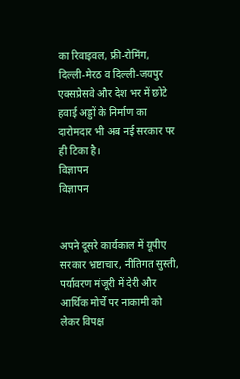का रिवाइवल, फ्री-रोमिंग, दिल्ली-मेरठ व दिल्ली-जयपुर एक्सप्रेसवे और देश भर में छोटे हवाई अड्डों के निर्माण का दारोमदार भी अब नई सरकार पर ही टिका है।
विज्ञापन
विज्ञापन


अपने दूसरे कार्यकाल में यूपीए सरकार भ्रष्टाचार, नीतिगत सुस्ती, पर्यावरण मंजूरी में देरी और आर्थिक मोर्चे पर नाकामी को लेकर विपक्ष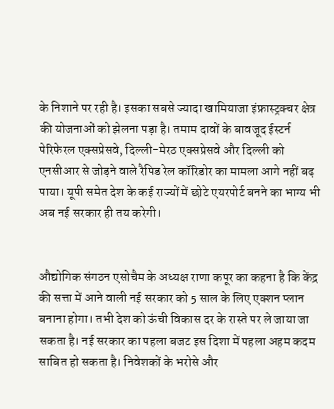के निशाने पर रही है। इसका सबसे ज्यादा खामियाजा इंफ्रास्ट्रक्चर क्षेत्र की योजनाओं को झेलना पड़ा है। तमाम दावों के बावजूद ईस्टर्न पेरिफेरल एक्सप्रेसवे, दिल्ली-मेरठ एक्सप्रेसवे और दिल्ली को एनसीआर से जोड़ने वाले रैपिड रेल कॉरिडोर का मामला आगे नहीं बढ़ पाया। यूपी समेत देश के कई राज्यों में छोटे एयरपोर्ट बनने का भाग्य भी अब नई सरकार ही तय करेगी।


औद्योगिक संगठन एसोचैम के अध्यक्ष राणा कपूर का कहना है कि केंद्र की सत्ता में आने वाली नई सरकार को 5 साल के लिए एक्शन प्लान बनाना होगा। तभी देश को ऊंची विकास दर के रास्ते पर ले जाया जा सकता है। नई सरकार का पहला बजट इस दिशा में पहला अहम कदम साबित हो सकता है। निवेशकों के भरोसे और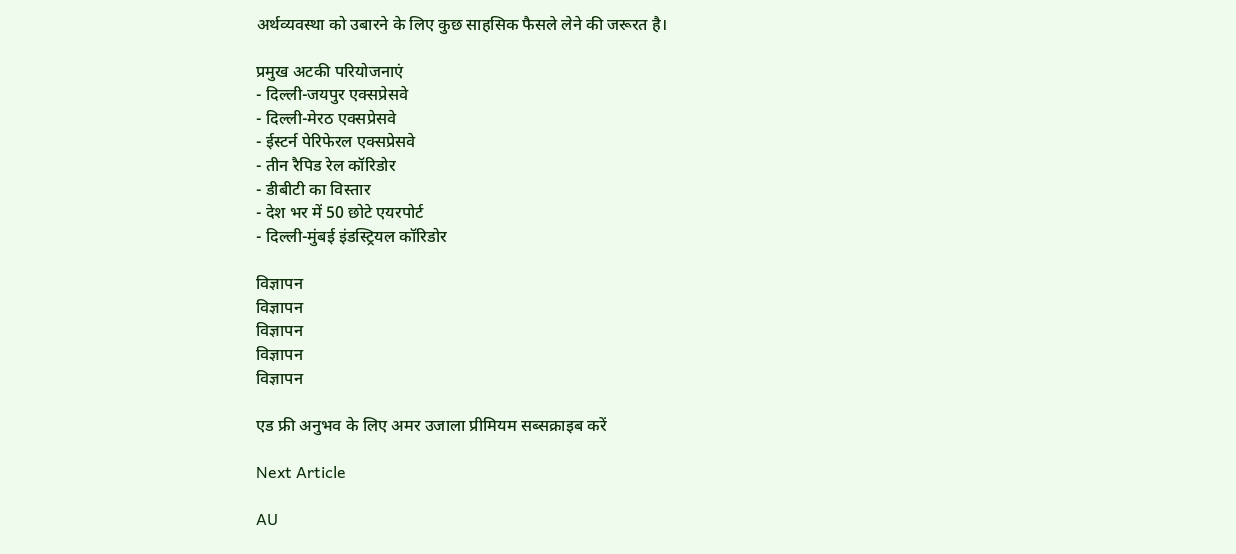अर्थव्यवस्था को उबारने के लिए कुछ साहसिक फैसले लेने की जरूरत है।

प्रमुख अटकी परियोजनाएं
- दिल्ली-जयपुर एक्सप्रेसवे
- दिल्ली-मेरठ एक्सप्रेसवे
- ईस्टर्न पेरिफेरल एक्सप्रेसवे
- तीन रैपिड रेल कॉरिडोर
- डीबीटी का विस्तार
- देश भर में 50 छोटे एयरपोर्ट
- दिल्ली-मुंबई इंडस्ट्रियल कॉरिडोर

विज्ञापन
विज्ञापन
विज्ञापन
विज्ञापन
विज्ञापन

एड फ्री अनुभव के लिए अमर उजाला प्रीमियम सब्सक्राइब करें

Next Article

AU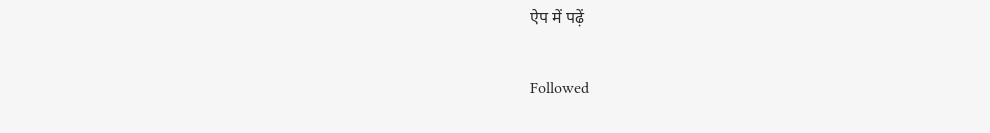ऐप में पढ़ें

Followed